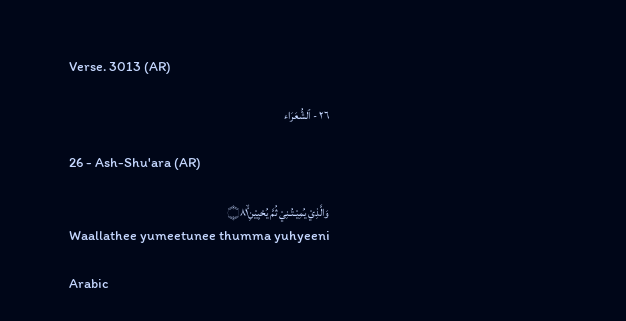Verse. 3013 (AR)

٢٦ - ٱلشُّعَرَاء

26 - Ash-Shu'ara (AR)

وَالَّذِيْ يُمِيْـتُـنِيْ ثُمَّ يُحْيِيْنِ۝۸۱ۙ
Waallathee yumeetunee thumma yuhyeeni

Arabic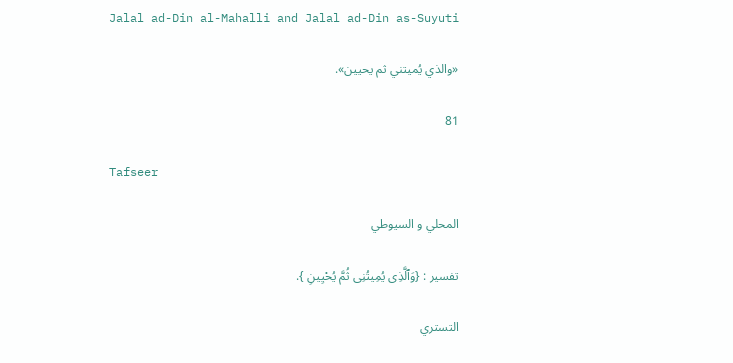Jalal ad-Din al-Mahalli and Jalal ad-Din as-Suyuti

«والذي يُميتني ثم يحيين».

81

Tafseer

المحلي و السيوطي

تفسير : {وَٱلَّذِى يُمِيتُنِى ثُمَّ يُحْيِينِ }.

التستري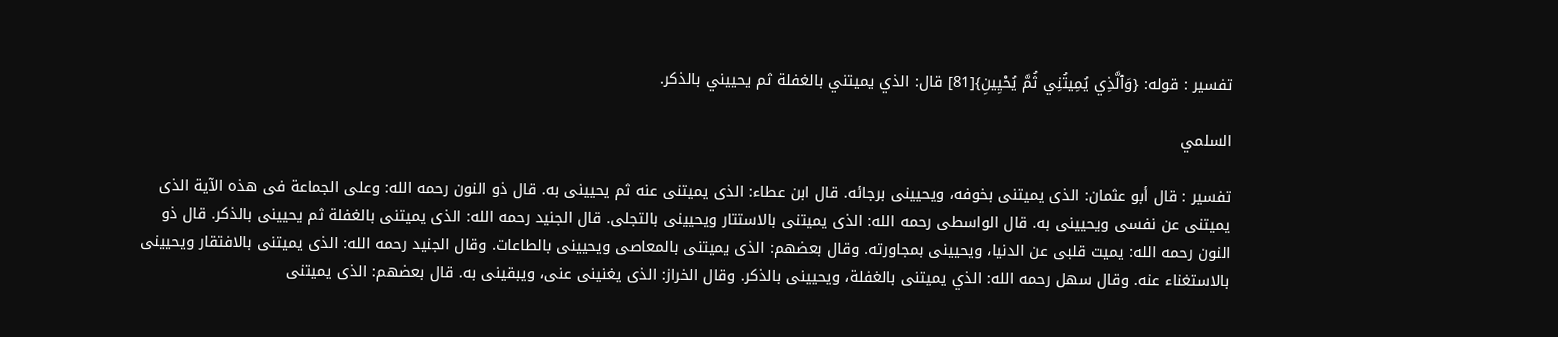تفسير : قوله: {وَٱلَّذِي يُمِيتُنِي ثُمَّ يُحْيِينِ}[81] قال: الذي يميتني بالغفلة ثم يحييني بالذكر.

السلمي

تفسير : قال أبو عثمان: الذى يميتنى بخوفه، ويحيينى برجائه. قال ابن عطاء: الذى يميتنى عنه ثم يحيينى به. قال ذو النون رحمه الله: وعلى الجماعة فى هذه الآية الذى يميتنى عن نفسى ويحيينى به. قال الواسطى رحمه الله: الذى يميتنى بالاستتار ويحيينى بالتجلى. قال الجنيد رحمه الله: الذى يميتنى بالغفلة ثم يحيينى بالذكر. قال ذو النون رحمه الله: يميت قلبى عن الدنيا، ويحيينى بمجاورته. وقال بعضهم: الذى يميتنى بالمعاصى ويحيينى بالطاعات. وقال الجنيد رحمه الله: الذى يميتنى بالافتقار ويحيينى بالاستغناء عنه. وقال سهل رحمه الله: الذي يميتنى بالغفلة، ويحيينى بالذكر. وقال الخراز: الذى يغنينى عنى، ويبقينى به. قال بعضهم: الذى يميتنى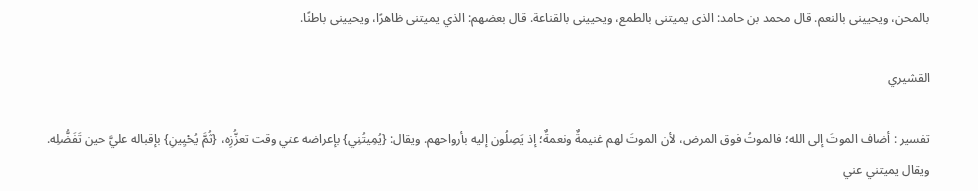بالمحن، ويحيينى بالنعم. قال محمد بن حامد: الذى يميتنى بالطمع، ويحيينى بالقناعة. قال بعضهم: الذي يميتنى ظاهرًا، ويحيينى باطنًا.

القشيري

تفسير : أضاف الموتَ إلى الله؛ فالموتُ فوق المرض، لأن الموتَ لهم غنيمةٌ ونعمةٌ؛ إذ يَصِلُون إليه بأرواحهم. ويقال: {يُمِيتُنِي} بإعراضه عني وقت تعزُّزِه، {ثُمَّ يُحْيِينِ} بإقباله عليَّ حين تَفَضُّلِه. ويقال يميتني عني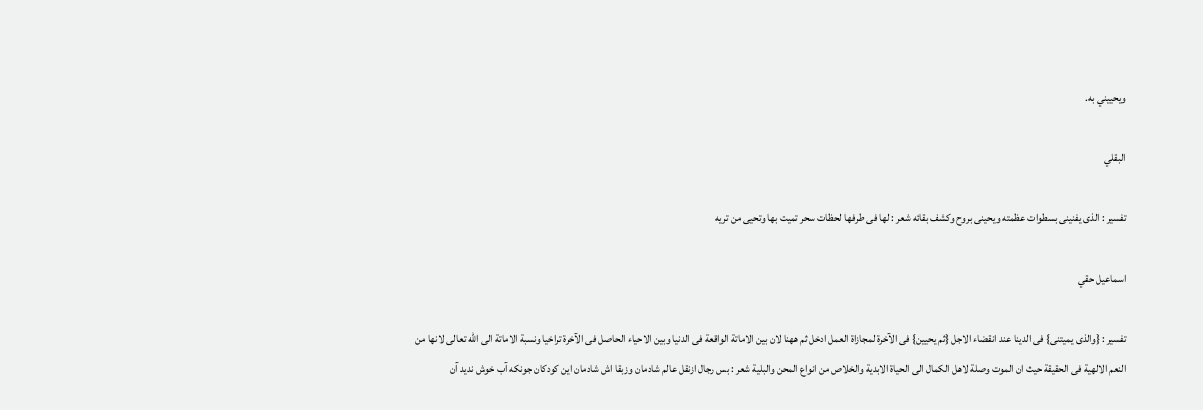ويحييني به.

البقلي

تفسير : الذى يفنينى بسطوات عظمته ويحينى بروح وكشف بقائه شعر : لها فى طرفها لحظات سحر تميت بها وتحيى من تريه

اسماعيل حقي

تفسير : {والذى يميتنى} فى الدينا عند انقضاء الاجل {ثم يحيين} فى الآخرة لمجازاة العمل ادخل ثم ههنا لان بين الاماتة الواقعة فى الدنيا وبين الاحياء الحاصل فى الآخرة تراخيا ونسبة الاماتة الى الله تعالى لانها من النعم الالهية فى الحقيقة حيث ان الموت وصلة لاهل الكمال الى الحياة الابدية والخلاص من انواع المحن والبلية شعر : بس رجال ازنقل عالم شادمان وزبقا اش شادمان اين كودكان جونكه آب خوش نديد آن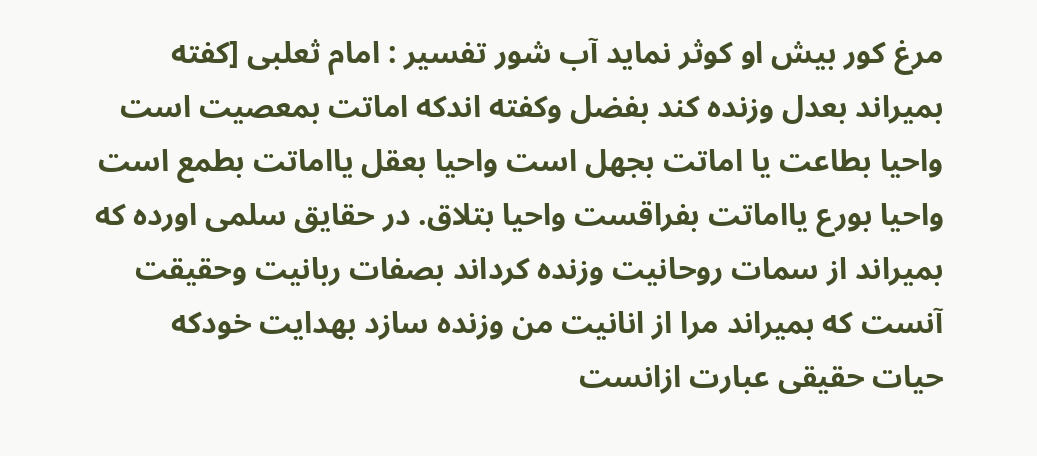مرغ كور بيش او كوثر نمايد آب شور تفسير : امام ثعلبى [كفته بميراند بعدل وزنده كند بفضل وكفته اندكه اماتت بمعصيت است واحيا بطاعت يا اماتت بجهل است واحيا بعقل يااماتت بطمع است واحيا بورع يااماتت بفراقست واحيا بتلاق. در حقايق سلمى اورده كه بميراند از سمات روحانيت وزنده كرداند بصفات ربانيت وحقيقت آنست كه بميراند مرا از انانيت من وزنده سازد بهدايت خودكه حيات حقيقى عبارت ازانست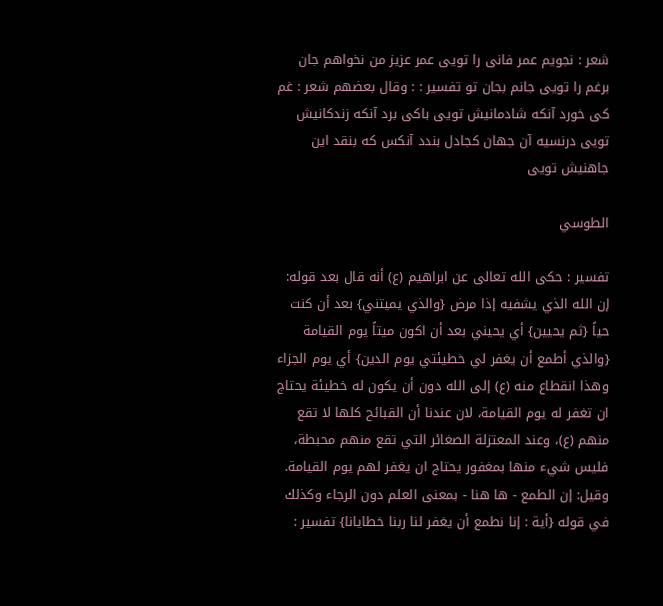شعر : نجويم عمر فانى را تويى عمر عزيز من نخواهم جان برغم را تويى جانم بجان تو تفسير : : وقال بعضهم شعر : غم كى خورد آنكه شادمانيش تويى باكى برد آنكه زندكانيش تويى درنسيه آن جهان كجادل بندد آنكس كه بنقد اين جاهنيش تويى

الطوسي

تفسير : حكى الله تعالى عن ابراهيم (ع) أنه قال بعد قوله: إن الله الذي يشفيه إذا مرض {والذي يميتني} بعد أن كنت حياً {ثم يحيين} أي يحيني بعد أن اكون ميتاً يوم القيامة {والذي أطمع أن يغفر لي خطيئتي يوم الدين} أي يوم الجزاء وهذا انقطاع منه (ع) إلى الله دون أن يكون له خطيئة يحتاج ان تغفر له يوم القيامة، لان عندنا أن القبائح كلها لا تقع منهم (ع)، وعند المعتزلة الصغائر التي تقع منهم محبطة، فليس شيء منها بمغفور يحتاج ان يغفر لهم يوم القيامة. وقيل: إن الطمع - ها هنا - بمعنى العلم دون الرجاء وكذلك في قوله {أية : إنا نطمع أن يغفر لنا ربنا خطايانا} تفسير :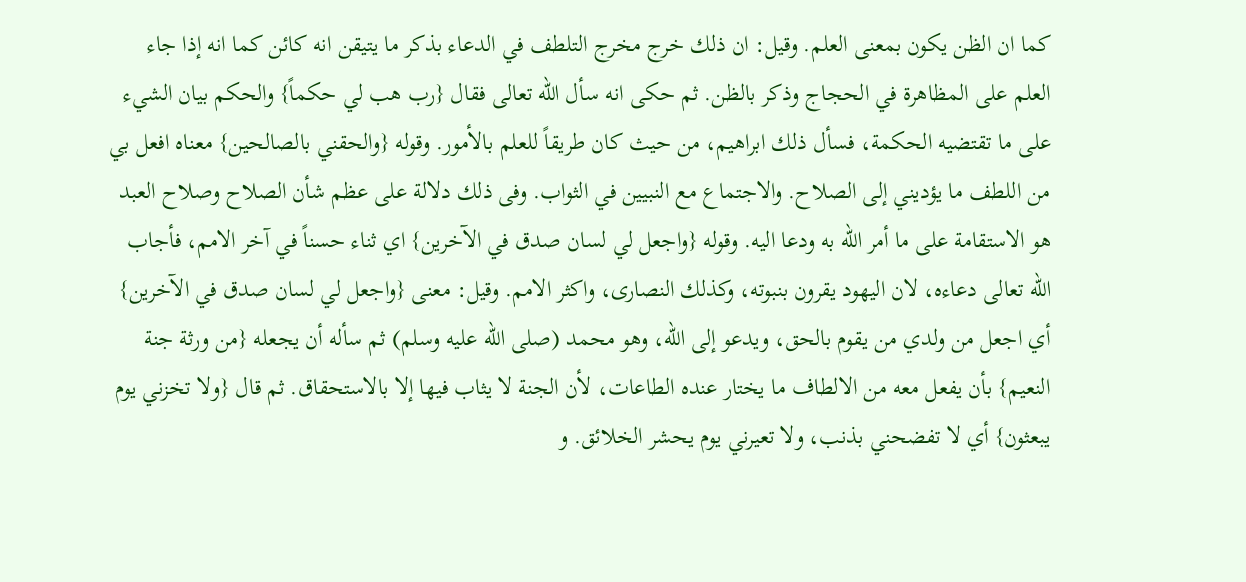كما ان الظن يكون بمعنى العلم. وقيل: ان ذلك خرج مخرج التلطف في الدعاء بذكر ما يتيقن انه كائن كما انه إذا جاء العلم على المظاهرة في الحجاج وذكر بالظن. ثم حكى انه سأل الله تعالى فقال {رب هب لي حكماً} والحكم بيان الشيء على ما تقتضيه الحكمة، فسأل ذلك ابراهيم، من حيث كان طريقاً للعلم بالأمور. وقوله {والحقني بالصالحين} معناه افعل بي من اللطف ما يؤديني إلى الصلاح. والاجتماع مع النبيين في الثواب. وفى ذلك دلالة على عظم شأن الصلاح وصلاح العبد هو الاستقامة على ما أمر الله به ودعا اليه. وقوله {واجعل لي لسان صدق في الآخرين} اي ثناء حسناً في آخر الامم، فأجاب الله تعالى دعاءه، لان اليهود يقرون بنبوته، وكذلك النصارى، واكثر الامم. وقيل: معنى {واجعل لي لسان صدق في الآخرين} أي اجعل من ولدي من يقوم بالحق، ويدعو إلى الله، وهو محمد (صلى الله عليه وسلم) ثم سأله أن يجعله {من ورثة جنة النعيم} بأن يفعل معه من الالطاف ما يختار عنده الطاعات، لأن الجنة لا يثاب فيها إلا بالاستحقاق. ثم قال {ولا تخزني يوم يبعثون} أي لا تفضحني بذنب، ولا تعيرني يوم يحشر الخلائق. و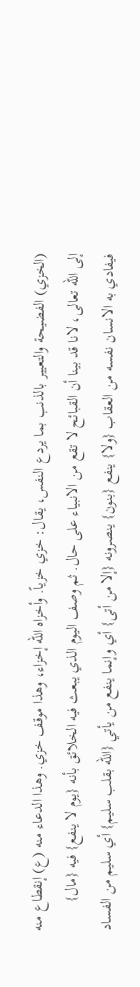(الخزي) الفضيحة والتعيير بالذنب بما يردع النفس، يقال: خزي خزياً. وأخزاه الله إخزاء، وهذا موقف خزي. وهذا الدعاء منه (ع) إنقطاع منه إلى الله تعالى، لانا قد بينا أن القبائح لا تقع من الانبياء على حال. ثم وصف اليوم الذي يبعث فيه الخلائق بأنه {يوم لا ينفع} فيه {مال} فيفادي به الانسان نفسه من العقاب {ولا} ينفع {بنون} ينصرونه {إلا من أتى} أي وإنما ينفع من يأتي {الله بقلب سليم} أي سليم من الفساد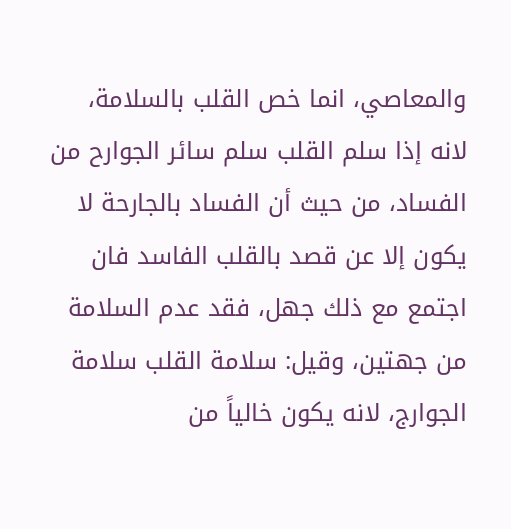والمعاصي، انما خص القلب بالسلامة، لانه إذا سلم القلب سلم سائر الجوارح من الفساد، من حيث أن الفساد بالجارحة لا يكون إلا عن قصد بالقلب الفاسد فان اجتمع مع ذلك جهل، فقد عدم السلامة من جهتين، وقيل: سلامة القلب سلامة الجوارج، لانه يكون خالياً من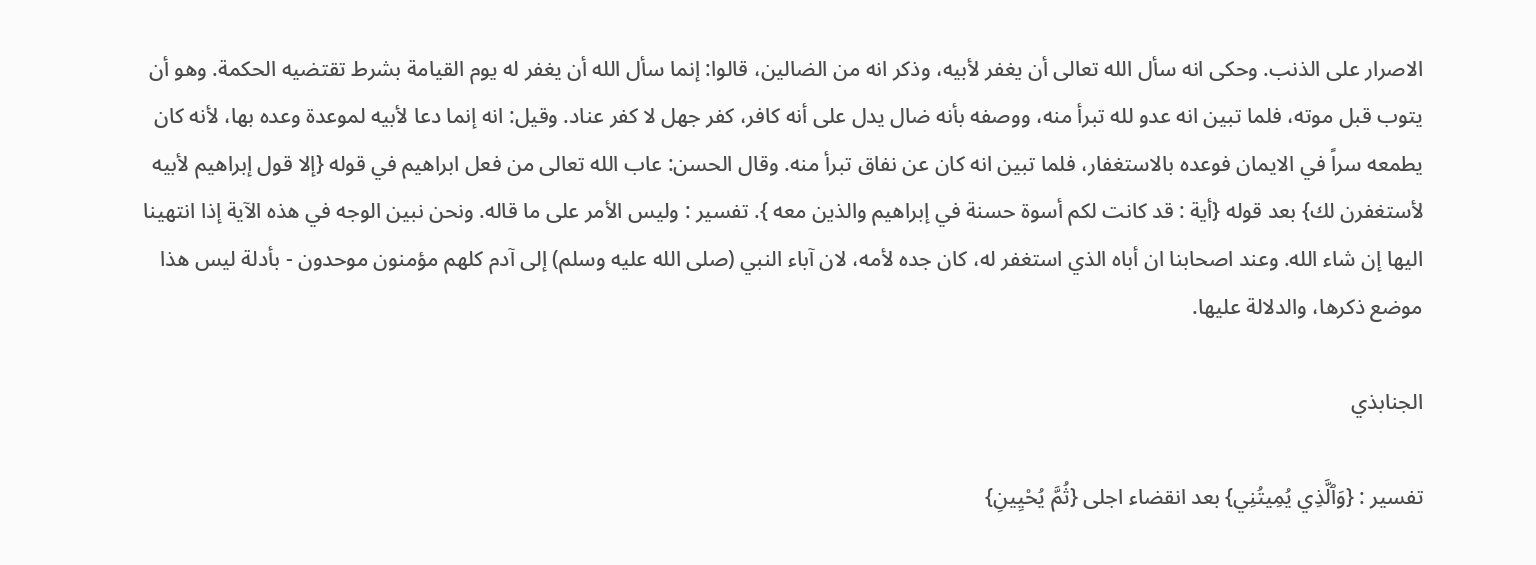الاصرار على الذنب. وحكى انه سأل الله تعالى أن يغفر لأبيه، وذكر انه من الضالين، قالوا: إنما سأل الله أن يغفر له يوم القيامة بشرط تقتضيه الحكمة. وهو أن يتوب قبل موته، فلما تبين انه عدو لله تبرأ منه، ووصفه بأنه ضال يدل على أنه كافر، كفر جهل لا كفر عناد. وقيل: انه إنما دعا لأبيه لموعدة وعده بها، لأنه كان يطمعه سراً في الايمان فوعده بالاستغفار، فلما تبين انه كان عن نفاق تبرأ منه. وقال الحسن: عاب الله تعالى من فعل ابراهيم في قوله {إلا قول إبراهيم لأبيه لأستغفرن لك} بعد قوله {أية : قد كانت لكم أسوة حسنة في إبراهيم والذين معه }. تفسير : وليس الأمر على ما قاله. ونحن نبين الوجه في هذه الآية إذا انتهينا اليها إن شاء الله. وعند اصحابنا ان أباه الذي استغفر له، كان جده لأمه، لان آباء النبي (صلى الله عليه وسلم) إلى آدم كلهم مؤمنون موحدون - بأدلة ليس هذا موضع ذكرها، والدلالة عليها.

الجنابذي

تفسير : {وَٱلَّذِي يُمِيتُنِي} بعد انقضاء اجلى {ثُمَّ يُحْيِينِ}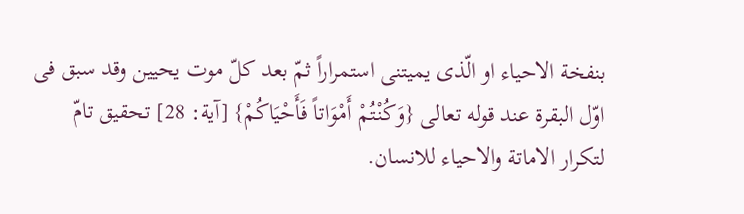بنفخة الاحياء او الّذى يميتنى استمراراً ثمّ بعد كلّ موت يحيين وقد سبق فى اوّل البقرة عند قوله تعالى {وَكُنْتُمْ أَمْوَاتاً فَأَحْيَاكُمْ} [آية: 28] تحقيق تامّ لتكرار الاماتة والاحياء للانسان.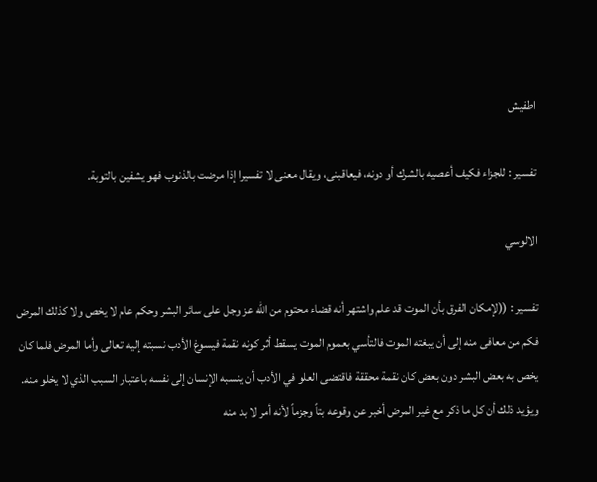اطفيش

تفسير : للجزاء فكيف أعصيه بالشرك أو دونه، فيعاقبنى، ويقال معنى لا تفسيرا إذا مرضت بالذنوب فهو يشفين بالتوبة.

الالوسي

تفسير : ((لإمكان الفرق بأن الموت قد علم واشتهر أنه قضاء محتوم من الله عز وجل على سائر البشر وحكم عام لا يخص ولا كذلك المرض فكم من معافى منه إلى أن يبغته الموت فالتأسي بعموم الموت يسقط أثر كونه نقمة فيسوغ الأدب نسبته إليه تعالى وأما المرض فلما كان يخص به بعض البشر دون بعض كان نقمة محققة فاقتضى العلو في الأدب أن ينسبه الإنسان إلى نفسه باعتبار السبب الذي لا يخلو منه. ويؤيد ذلك أن كل ما ذكر مع غير المرض أخبر عن وقوعه بتاً وجزماً لأنه أمر لا بد منه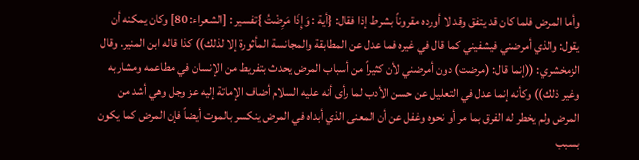وأما المرض فلما كان قد يتفق وقد لا أورده مقروناً بشرط إذا فقال: {أية : وَإِذَا مَرِضْتُ }تفسير : [الشعراء: 80] وكان يمكنه أن يقول: والذي أمرضني فيشفيني كما قال في غيره فما عدل عن المطابقة والمجانسة المأثورة إلا لذلك)) كذا قاله ابن المنير. وقال الزمخشري: ((إنما قال: (مرضت) دون أمرضني لأن كثيراً من أسباب المرض يحدث بتفريط من الإنسان في مطاعمه ومشاربه وغير ذلك)) وكأنه إنما عدل في التعليل عن حسن الأدب لما رأى أنه عليه السلام أضاف الإماتة إليه عز وجل وهي أشد من المرض ولم يخطر له الفرق بما مر أو نحوه وغفل عن أن المعنى الذي أبداه في المرض ينكسر بالموت أيضاً فإن المرض كما يكون بسبب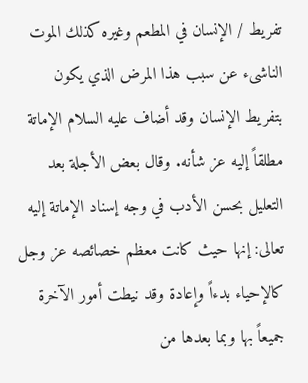تفريط / الإنسان في المطعم وغيره كذلك الموت الناشىء عن سبب هذا المرض الذي يكون بتفريط الإنسان وقد أضاف عليه السلام الإماتة مطلقاً إليه عز شأنه. وقال بعض الأجلة بعد التعليل بحسن الأدب في وجه إسناد الإماتة إليه تعالى: إنها حيث كانت معظم خصائصه عز وجل كالإحياء بدءاً وإعادة وقد نيطت أمور الآخرة جميعاً بها وبما بعدها من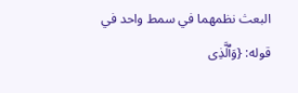البعث نظمهما في سمط واحد في قوله: {وَٱلَّذِى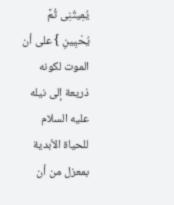يُمِيتُنِى ثُمَّ يُحْيِينِ } على أن الموت لكونه ذريعة إلى نيله عليه السلام للحياة الأبدية بمعزل من أن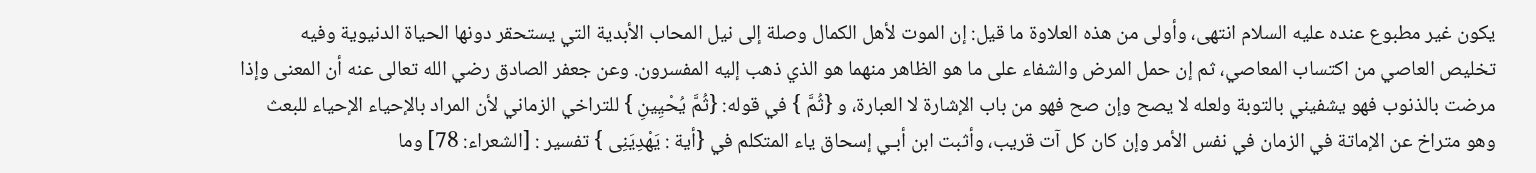يكون غير مطبوع عنده عليه السلام انتهى، وأولى من هذه العلاوة ما قيل: إن الموت لأهل الكمال وصلة إلى نيل المحاب الأبدية التي يستحقر دونها الحياة الدنيوية وفيه تخليص العاصي من اكتساب المعاصي، ثم إن حمل المرض والشفاء على ما هو الظاهر منهما هو الذي ذهب إليه المفسرون. وعن جعفر الصادق رضي الله تعالى عنه أن المعنى وإذا مرضت بالذنوب فهو يشفيني بالتوبة ولعله لا يصح وإن صح فهو من باب الإشارة لا العبارة، و {ثُمَّ } في قوله: {ثُمَّ يُحْيِينِ } للتراخي الزماني لأن المراد بالإحياء الإحياء للبعث وهو متراخ عن الإماتة في الزمان في نفس الأمر وإن كان كل آت قريب، وأثبت ابن أبـي إسحاق ياء المتكلم في {أية : يَهْدِيَنِى } تفسير : [الشعراء: 78] وما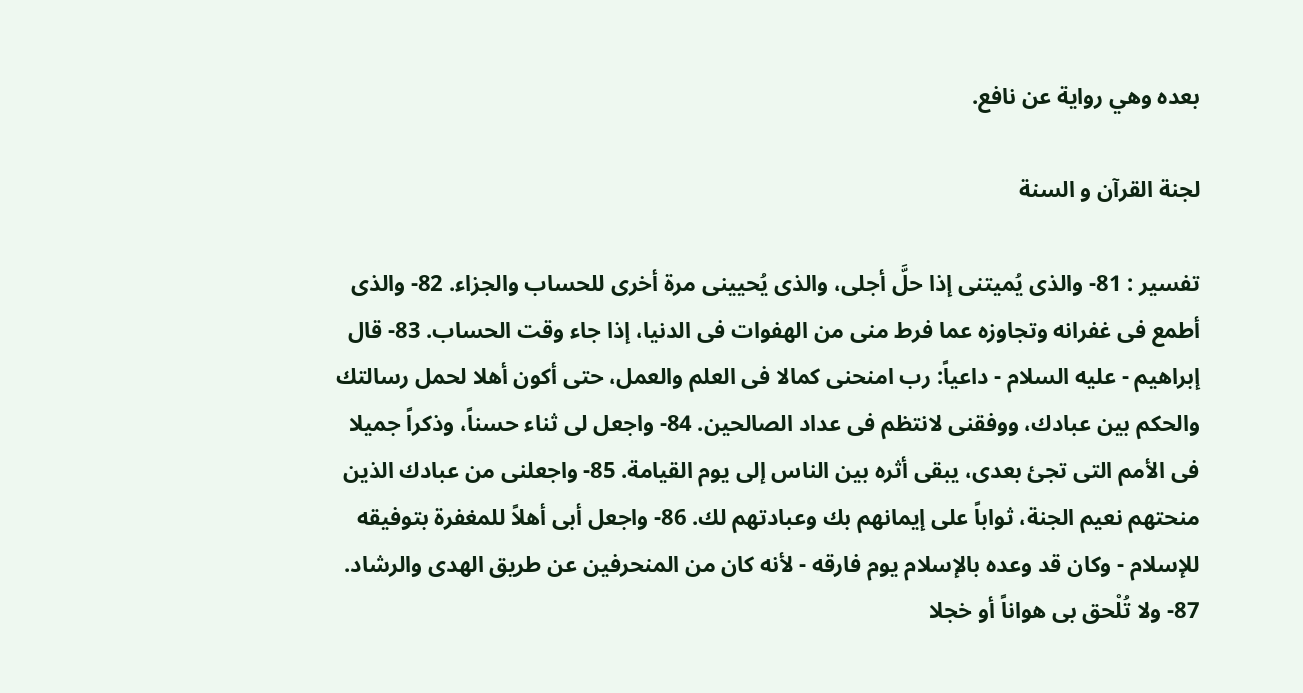بعده وهي رواية عن نافع.

لجنة القرآن و السنة

تفسير : 81- والذى يُميتنى إذا حلَّ أجلى، والذى يُحيينى مرة أخرى للحساب والجزاء. 82- والذى أطمع فى غفرانه وتجاوزه عما فرط منى من الهفوات فى الدنيا، إذا جاء وقت الحساب. 83- قال إبراهيم - عليه السلام - داعياً: رب امنحنى كمالا فى العلم والعمل، حتى أكون أهلا لحمل رسالتك والحكم بين عبادك، ووفقنى لانتظم فى عداد الصالحين. 84- واجعل لى ثناء حسناً، وذكراً جميلا فى الأمم التى تجئ بعدى، يبقى أثره بين الناس إلى يوم القيامة. 85- واجعلنى من عبادك الذين منحتهم نعيم الجنة، ثواباً على إيمانهم بك وعبادتهم لك. 86- واجعل أبى أهلاً للمغفرة بتوفيقه للإسلام - وكان قد وعده بالإسلام يوم فارقه - لأنه كان من المنحرفين عن طريق الهدى والرشاد. 87- ولا تُلْحق بى هواناً أو خجلا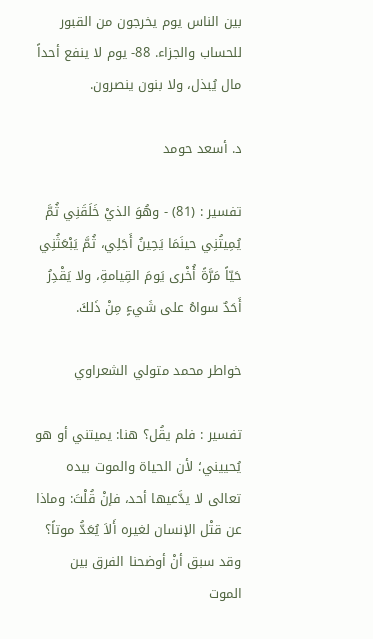بين الناس يوم يخرجون من القبور للحساب والجزاء. 88- يوم لا ينفع أحداً مال يُبذل، ولا بنون ينصرون.

د. أسعد حومد

تفسير : (81) - وهُوَ الذيْ خَلَقَنِي ثُمَّ يُمِيتُنِي حينَمَا يَحِينُ أَجَلِي، ثُمَّ يَبْعَثُنِي حَيّاً مَرَّةً أُخْرى يَومَ القِيامةِ، ولا يَقْدِرُ أَحَدٌ سواهُ على شَيءٍ مِنْ ذَلكَ.

خواطر محمد متولي الشعراوي

تفسير : فلم يقُل؟ هنا: يميتني أو هو يُحييني؛ لأن الحياة والموت بيده تعالى لا يدَّعيها أحد، فإنْ قُلْتَ: وماذا عن قتْل الإنسان لغيره أَلاَ يُعَدُّ موتاً؟ وقد سبق أنْ أوضحنا الفرق بين الموت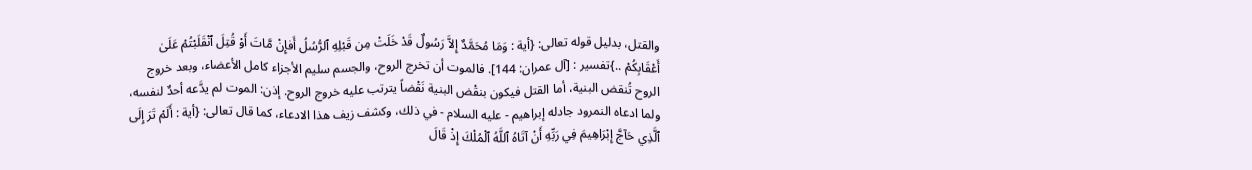والقتل، بدليل قوله تعالى: {أية : وَمَا مُحَمَّدٌ إِلاَّ رَسُولٌ قَدْ خَلَتْ مِن قَبْلِهِ ٱلرُّسُلُ أَفإِنْ مَّاتَ أَوْ قُتِلَ ٱنْقَلَبْتُمْ عَلَىٰ أَعْقَابِكُمْ ..}تفسير : [آل عمران: 144]. فالموت أن تخرج الروح، والجسم سليم الأجزاء كامل الأعضاء، وبعد خروج الروح تُنقض البنية، أما القتل فيكون بنقْض البنية نَقْضاً يترتب عليه خروج الروح. إذن: الموت لم يدَّعه أحدٌ لنفسه، ولما ادعاه النمرود جادله إبراهيم - عليه السلام - في ذلك، وكشف زيف هذا الادعاء، كما قال تعالى: {أية : أَلَمْ تَرَ إِلَى ٱلَّذِي حَآجَّ إِبْرَاهِيمَ فِي رَبِّهِ أَنْ آتَاهُ ٱللَّهُ ٱلْمُلْكَ إِذْ قَالَ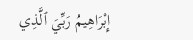إِبْرَاهِيمُ رَبِّيَ ٱلَّذِي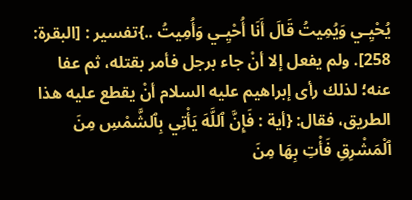يُحْيِـي وَيُمِيتُ قَالَ أَنَا أُحْيِـي وَأُمِيتُ ..}تفسير : [البقرة: 258]. ولم يفعل إلا أنْ جاء برجل فأمر بقتله، ثم عفا عنه؛ لذلك رأى إبراهيم عليه السلام أنْ يقطع عليه هذا الطريق، فقال: {أية : فَإِنَّ ٱللَّهَ يَأْتِي بِٱلشَّمْسِ مِنَ ٱلْمَشْرِقِ فَأْتِ بِهَا مِنَ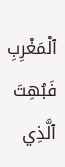ٱلْمَغْرِبِ فَبُهِتَ ٱلَّذِي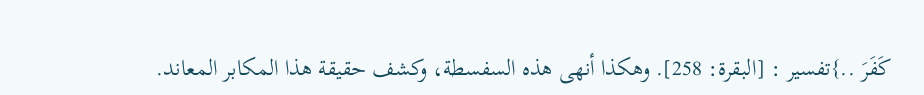كَفَرَ ..}تفسير : [البقرة: 258]. وهكذا أنهى هذه السفسطة، وكشف حقيقة هذا المكابر المعاند.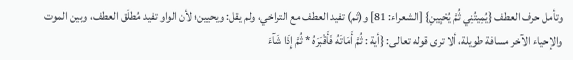وتأمل حرف العطف {يُمِيتُنِي ثُمَّ يُحْيِينِ} [الشعراء: 81] و(ثم) تفيد العطف مع التراخي، ولم يقل: ويحيين؛ لأن الواو تفيد مُطلَق العطف، وبين الموت والإحياء الآخر مسافة طويلة، ألا ترى قوله تعالى: {أية : ثُمَّ أَمَاتَهُ فَأَقْبَرَهُ * ثُمَّ إِذَا شَآءَ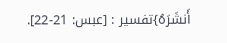أَنشَرَهُ}تفسير : [عبس: 21-22].